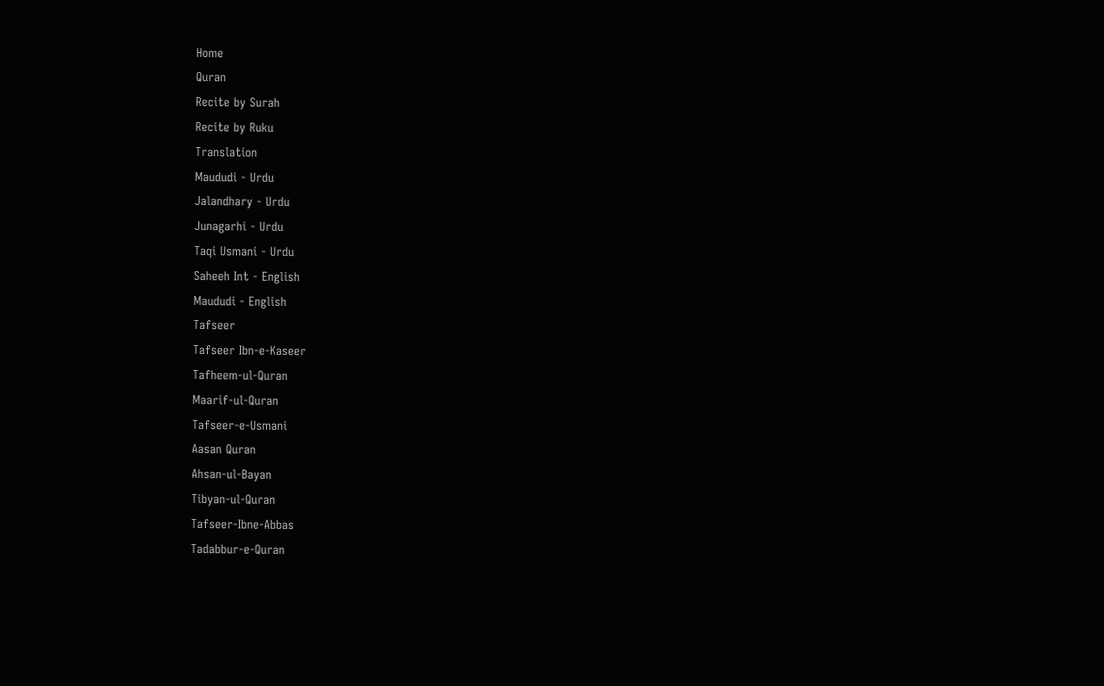Home
Quran
Recite by Surah
Recite by Ruku
Translation
Maududi - Urdu
Jalandhary - Urdu
Junagarhi - Urdu
Taqi Usmani - Urdu
Saheeh Int - English
Maududi - English
Tafseer
Tafseer Ibn-e-Kaseer
Tafheem-ul-Quran
Maarif-ul-Quran
Tafseer-e-Usmani
Aasan Quran
Ahsan-ul-Bayan
Tibyan-ul-Quran
Tafseer-Ibne-Abbas
Tadabbur-e-Quran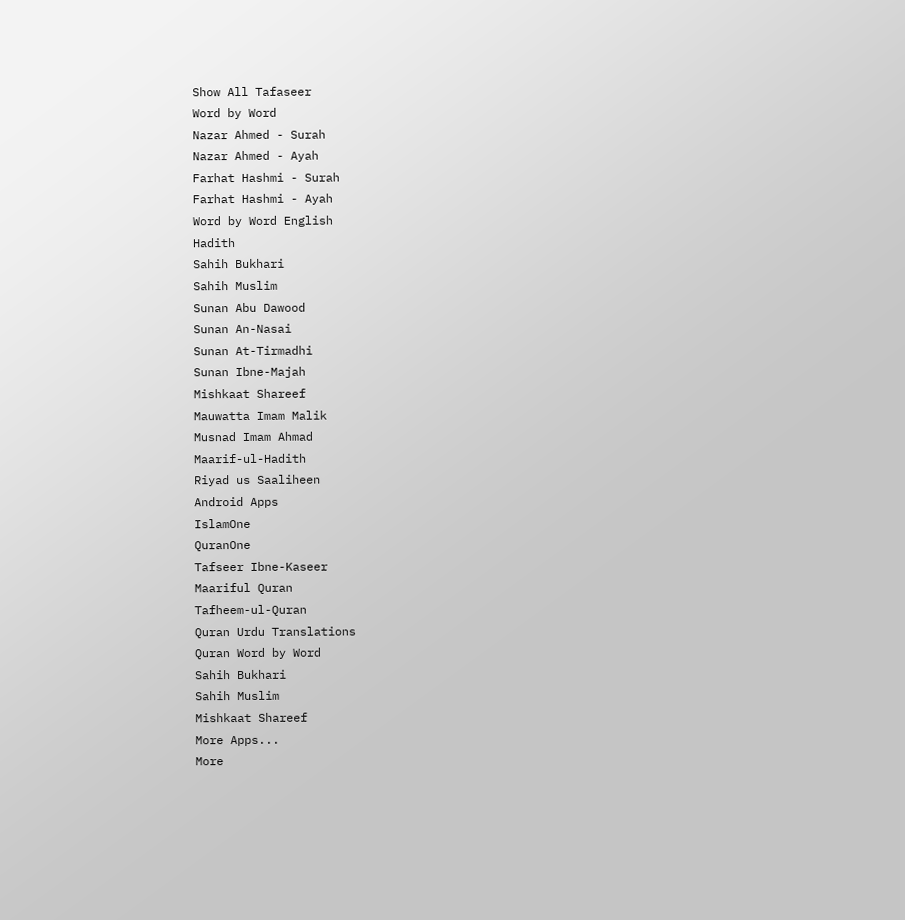Show All Tafaseer
Word by Word
Nazar Ahmed - Surah
Nazar Ahmed - Ayah
Farhat Hashmi - Surah
Farhat Hashmi - Ayah
Word by Word English
Hadith
Sahih Bukhari
Sahih Muslim
Sunan Abu Dawood
Sunan An-Nasai
Sunan At-Tirmadhi
Sunan Ibne-Majah
Mishkaat Shareef
Mauwatta Imam Malik
Musnad Imam Ahmad
Maarif-ul-Hadith
Riyad us Saaliheen
Android Apps
IslamOne
QuranOne
Tafseer Ibne-Kaseer
Maariful Quran
Tafheem-ul-Quran
Quran Urdu Translations
Quran Word by Word
Sahih Bukhari
Sahih Muslim
Mishkaat Shareef
More Apps...
More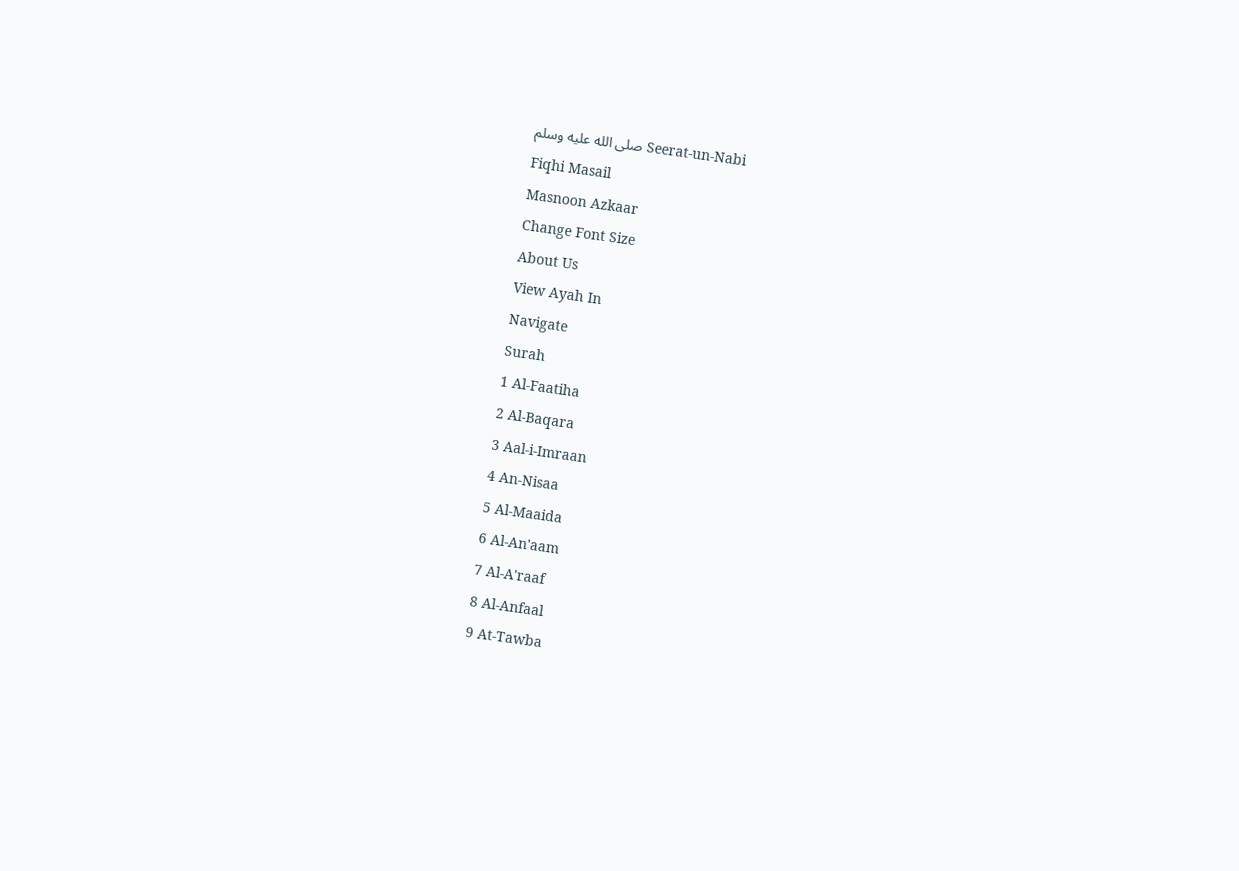Seerat-un-Nabi صلى الله عليه وسلم
Fiqhi Masail
Masnoon Azkaar
Change Font Size
About Us
View Ayah In
Navigate
Surah
1 Al-Faatiha
2 Al-Baqara
3 Aal-i-Imraan
4 An-Nisaa
5 Al-Maaida
6 Al-An'aam
7 Al-A'raaf
8 Al-Anfaal
9 At-Tawba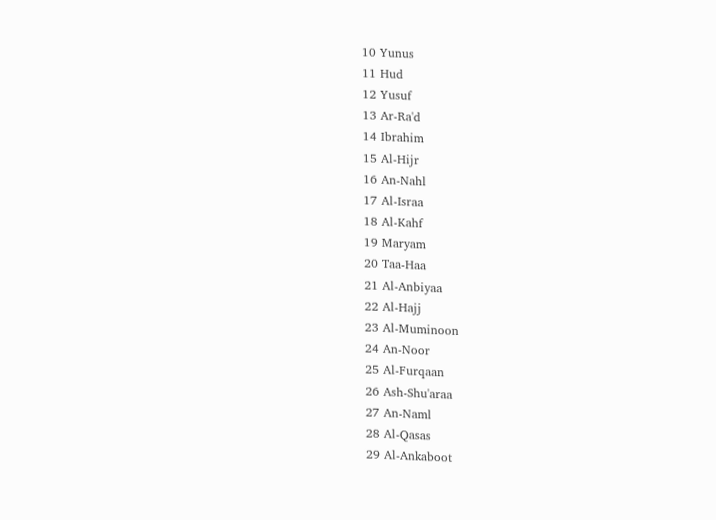10 Yunus
11 Hud
12 Yusuf
13 Ar-Ra'd
14 Ibrahim
15 Al-Hijr
16 An-Nahl
17 Al-Israa
18 Al-Kahf
19 Maryam
20 Taa-Haa
21 Al-Anbiyaa
22 Al-Hajj
23 Al-Muminoon
24 An-Noor
25 Al-Furqaan
26 Ash-Shu'araa
27 An-Naml
28 Al-Qasas
29 Al-Ankaboot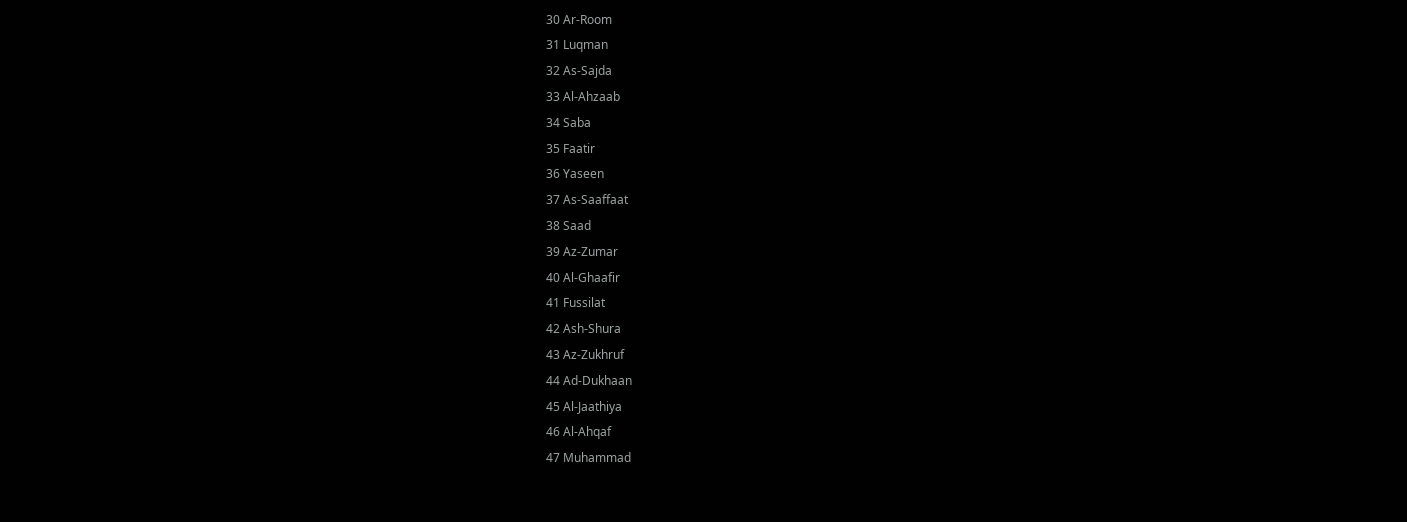30 Ar-Room
31 Luqman
32 As-Sajda
33 Al-Ahzaab
34 Saba
35 Faatir
36 Yaseen
37 As-Saaffaat
38 Saad
39 Az-Zumar
40 Al-Ghaafir
41 Fussilat
42 Ash-Shura
43 Az-Zukhruf
44 Ad-Dukhaan
45 Al-Jaathiya
46 Al-Ahqaf
47 Muhammad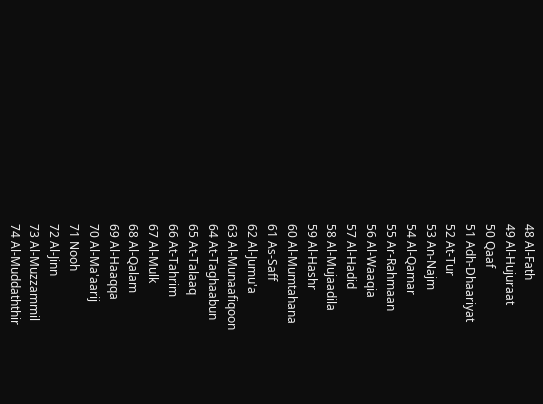48 Al-Fath
49 Al-Hujuraat
50 Qaaf
51 Adh-Dhaariyat
52 At-Tur
53 An-Najm
54 Al-Qamar
55 Ar-Rahmaan
56 Al-Waaqia
57 Al-Hadid
58 Al-Mujaadila
59 Al-Hashr
60 Al-Mumtahana
61 As-Saff
62 Al-Jumu'a
63 Al-Munaafiqoon
64 At-Taghaabun
65 At-Talaaq
66 At-Tahrim
67 Al-Mulk
68 Al-Qalam
69 Al-Haaqqa
70 Al-Ma'aarij
71 Nooh
72 Al-Jinn
73 Al-Muzzammil
74 Al-Muddaththir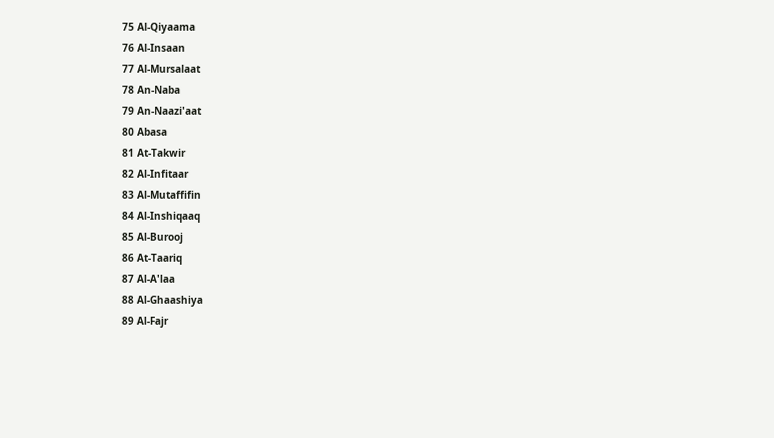75 Al-Qiyaama
76 Al-Insaan
77 Al-Mursalaat
78 An-Naba
79 An-Naazi'aat
80 Abasa
81 At-Takwir
82 Al-Infitaar
83 Al-Mutaffifin
84 Al-Inshiqaaq
85 Al-Burooj
86 At-Taariq
87 Al-A'laa
88 Al-Ghaashiya
89 Al-Fajr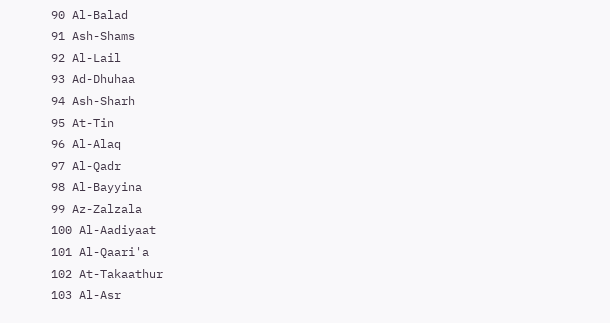90 Al-Balad
91 Ash-Shams
92 Al-Lail
93 Ad-Dhuhaa
94 Ash-Sharh
95 At-Tin
96 Al-Alaq
97 Al-Qadr
98 Al-Bayyina
99 Az-Zalzala
100 Al-Aadiyaat
101 Al-Qaari'a
102 At-Takaathur
103 Al-Asr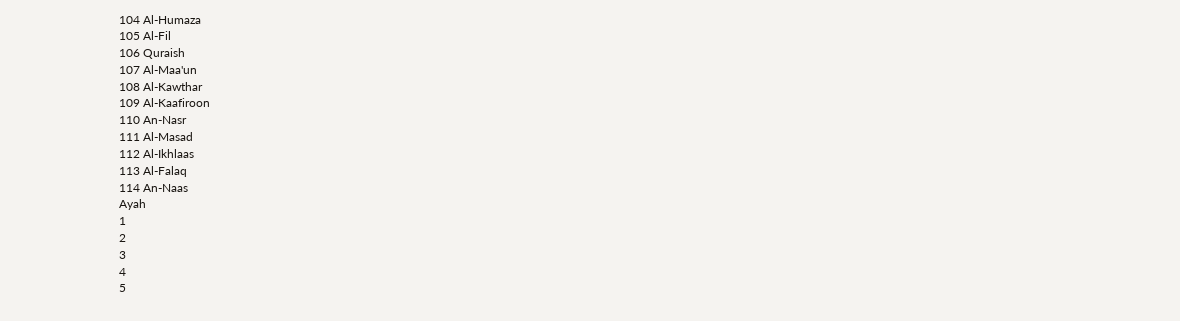104 Al-Humaza
105 Al-Fil
106 Quraish
107 Al-Maa'un
108 Al-Kawthar
109 Al-Kaafiroon
110 An-Nasr
111 Al-Masad
112 Al-Ikhlaas
113 Al-Falaq
114 An-Naas
Ayah
1
2
3
4
5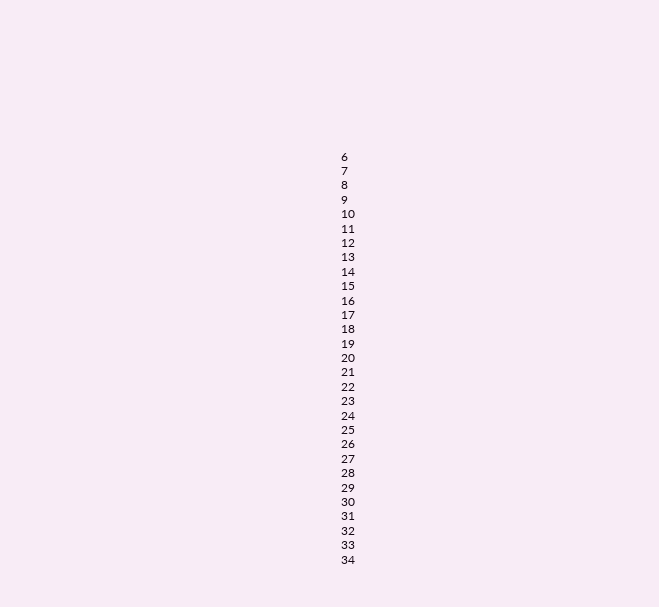6
7
8
9
10
11
12
13
14
15
16
17
18
19
20
21
22
23
24
25
26
27
28
29
30
31
32
33
34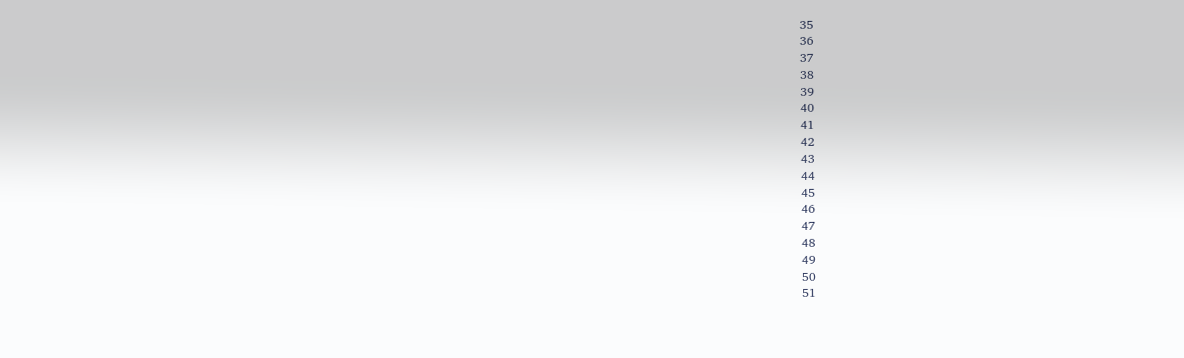35
36
37
38
39
40
41
42
43
44
45
46
47
48
49
50
51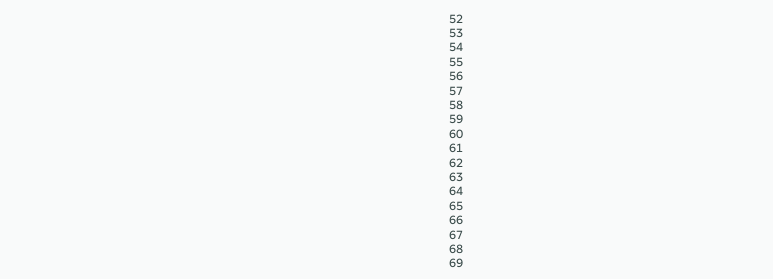52
53
54
55
56
57
58
59
60
61
62
63
64
65
66
67
68
69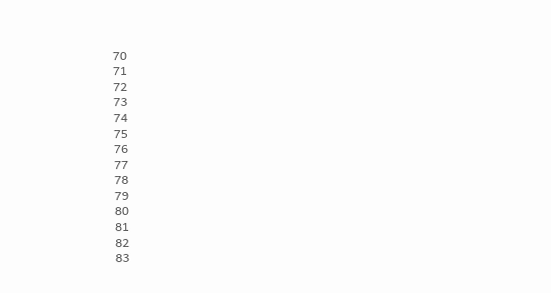70
71
72
73
74
75
76
77
78
79
80
81
82
83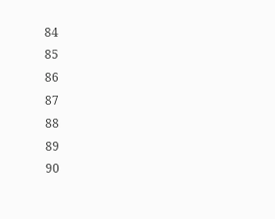84
85
86
87
88
89
90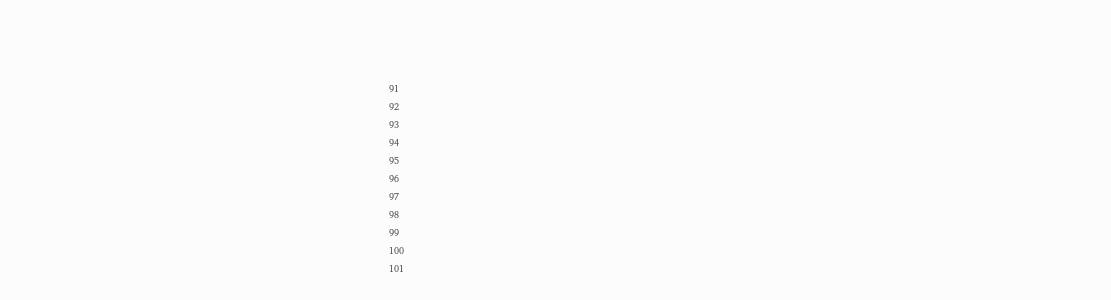91
92
93
94
95
96
97
98
99
100
101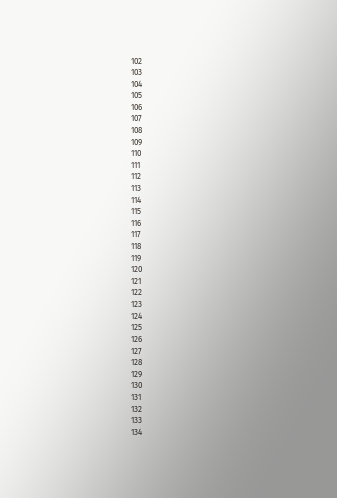102
103
104
105
106
107
108
109
110
111
112
113
114
115
116
117
118
119
120
121
122
123
124
125
126
127
128
129
130
131
132
133
134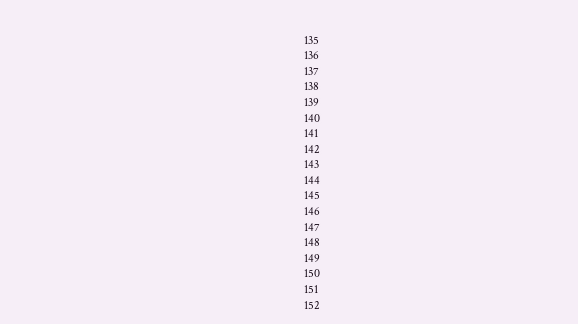135
136
137
138
139
140
141
142
143
144
145
146
147
148
149
150
151
152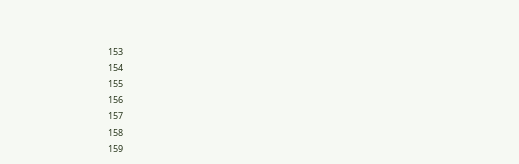153
154
155
156
157
158
159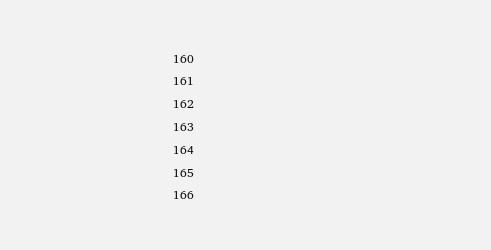160
161
162
163
164
165
166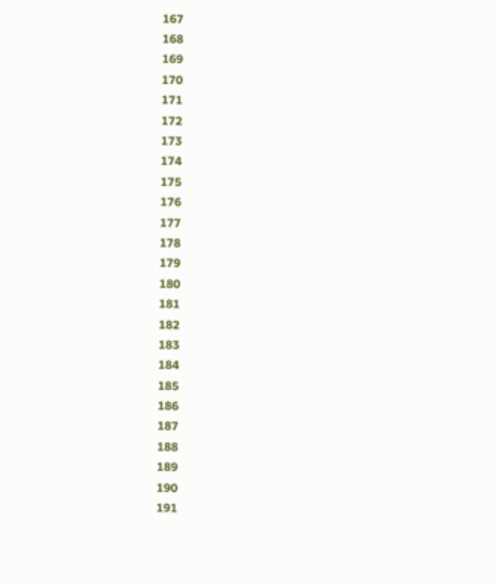167
168
169
170
171
172
173
174
175
176
177
178
179
180
181
182
183
184
185
186
187
188
189
190
191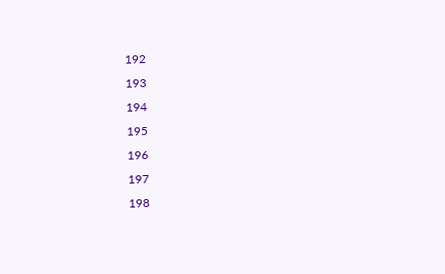192
193
194
195
196
197
198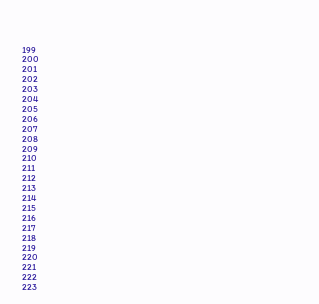199
200
201
202
203
204
205
206
207
208
209
210
211
212
213
214
215
216
217
218
219
220
221
222
223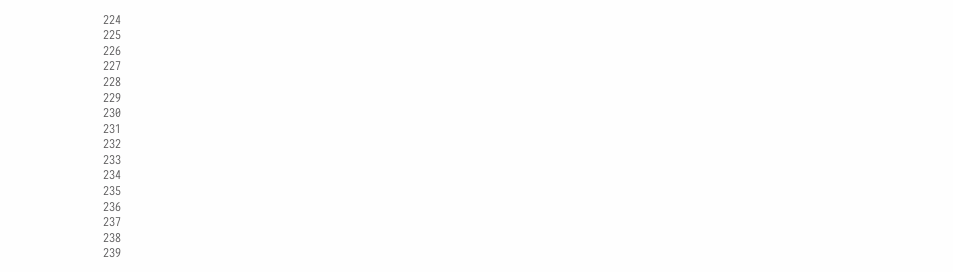224
225
226
227
228
229
230
231
232
233
234
235
236
237
238
239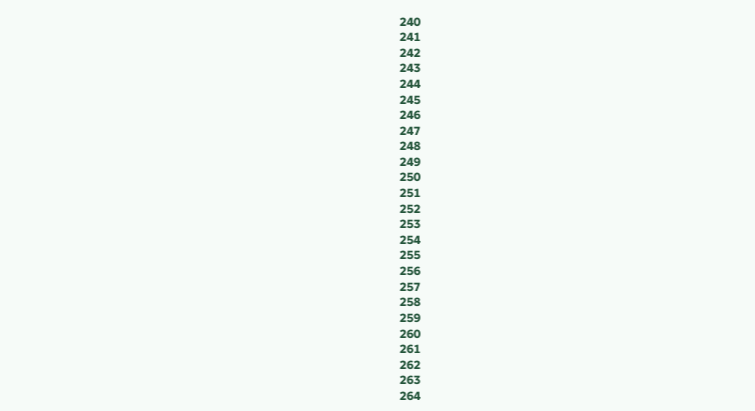240
241
242
243
244
245
246
247
248
249
250
251
252
253
254
255
256
257
258
259
260
261
262
263
264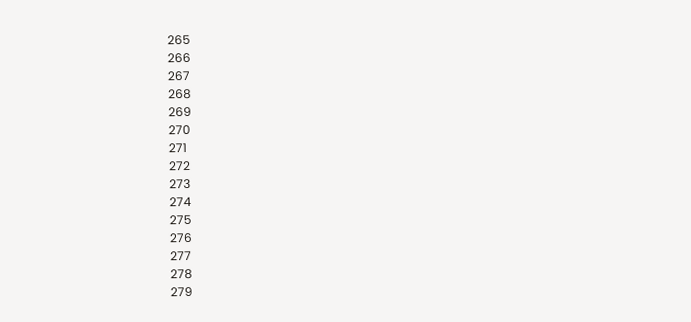265
266
267
268
269
270
271
272
273
274
275
276
277
278
279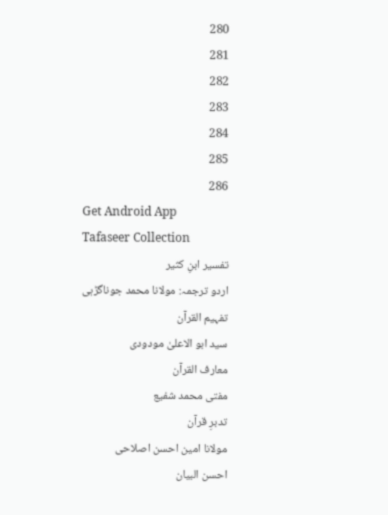280
281
282
283
284
285
286
Get Android App
Tafaseer Collection
تفسیر ابنِ کثیر
اردو ترجمہ: مولانا محمد جوناگڑہی
تفہیم القرآن
سید ابو الاعلیٰ مودودی
معارف القرآن
مفتی محمد شفیع
تدبرِ قرآن
مولانا امین احسن اصلاحی
احسن البیان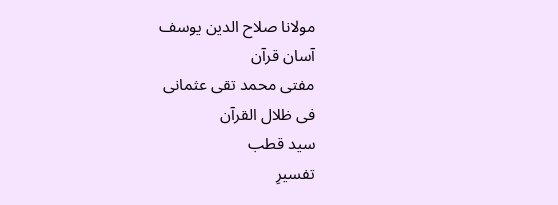مولانا صلاح الدین یوسف
آسان قرآن
مفتی محمد تقی عثمانی
فی ظلال القرآن
سید قطب
تفسیرِ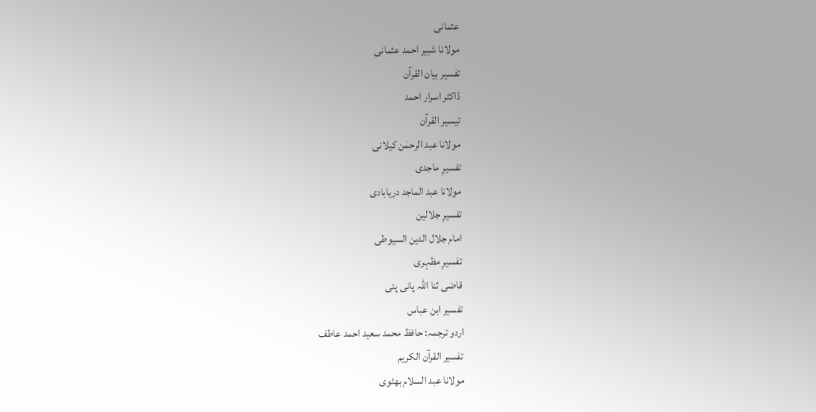عثمانی
مولانا شبیر احمد عثمانی
تفسیر بیان القرآن
ڈاکٹر اسرار احمد
تیسیر القرآن
مولانا عبد الرحمٰن کیلانی
تفسیرِ ماجدی
مولانا عبد الماجد دریابادی
تفسیرِ جلالین
امام جلال الدین السیوطی
تفسیرِ مظہری
قاضی ثنا اللہ پانی پتی
تفسیر ابن عباس
اردو ترجمہ: حافظ محمد سعید احمد عاطف
تفسیر القرآن الکریم
مولانا عبد السلام بھٹوی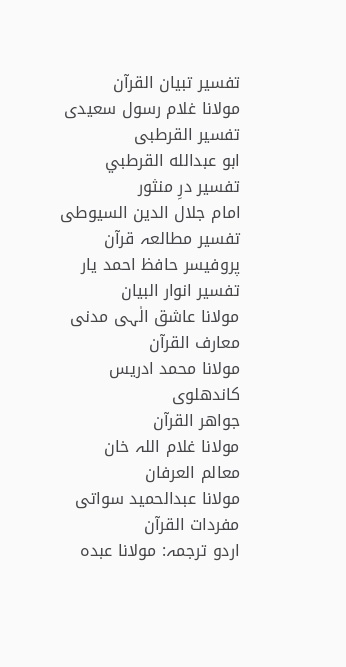تفسیر تبیان القرآن
مولانا غلام رسول سعیدی
تفسیر القرطبی
ابو عبدالله القرطبي
تفسیر درِ منثور
امام جلال الدین السیوطی
تفسیر مطالعہ قرآن
پروفیسر حافظ احمد یار
تفسیر انوار البیان
مولانا عاشق الٰہی مدنی
معارف القرآن
مولانا محمد ادریس کاندھلوی
جواھر القرآن
مولانا غلام اللہ خان
معالم العرفان
مولانا عبدالحمید سواتی
مفردات القرآن
اردو ترجمہ: مولانا عبدہ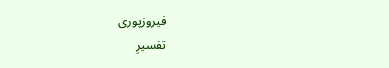فیروزپوری
تفسیرِ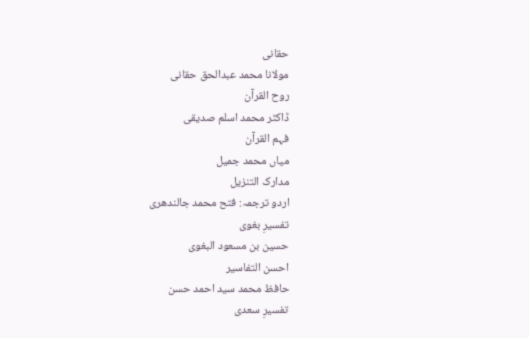حقانی
مولانا محمد عبدالحق حقانی
روح القرآن
ڈاکٹر محمد اسلم صدیقی
فہم القرآن
میاں محمد جمیل
مدارک التنزیل
اردو ترجمہ: فتح محمد جالندھری
تفسیرِ بغوی
حسین بن مسعود البغوی
احسن التفاسیر
حافظ محمد سید احمد حسن
تفسیرِ سعدی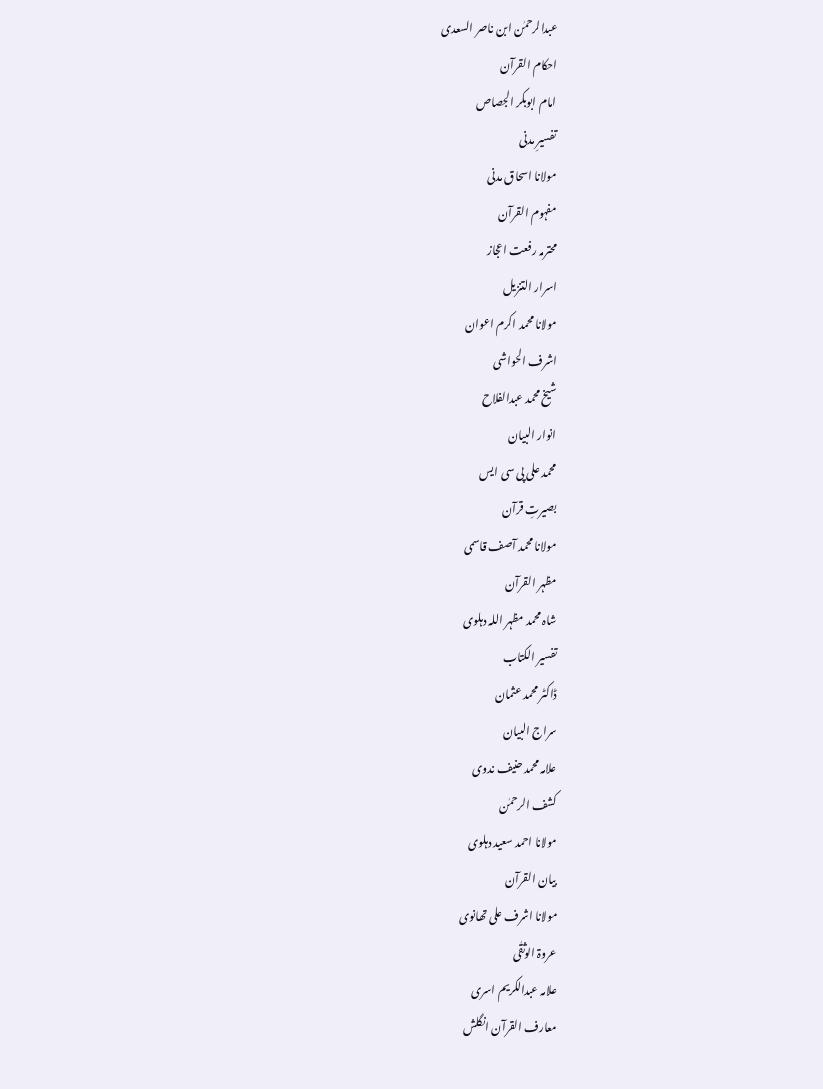عبدالرحمٰن ابن ناصر السعدی
احکام القرآن
امام ابوبکر الجصاص
تفسیرِ مدنی
مولانا اسحاق مدنی
مفہوم القرآن
محترمہ رفعت اعجاز
اسرار التنزیل
مولانا محمد اکرم اعوان
اشرف الحواشی
شیخ محمد عبدالفلاح
انوار البیان
محمد علی پی سی ایس
بصیرتِ قرآن
مولانا محمد آصف قاسمی
مظہر القرآن
شاہ محمد مظہر اللہ دہلوی
تفسیر الکتاب
ڈاکٹر محمد عثمان
سراج البیان
علامہ محمد حنیف ندوی
کشف الرحمٰن
مولانا احمد سعید دہلوی
بیان القرآن
مولانا اشرف علی تھانوی
عروۃ الوثقٰی
علامہ عبدالکریم اسری
معارف القرآن انگلش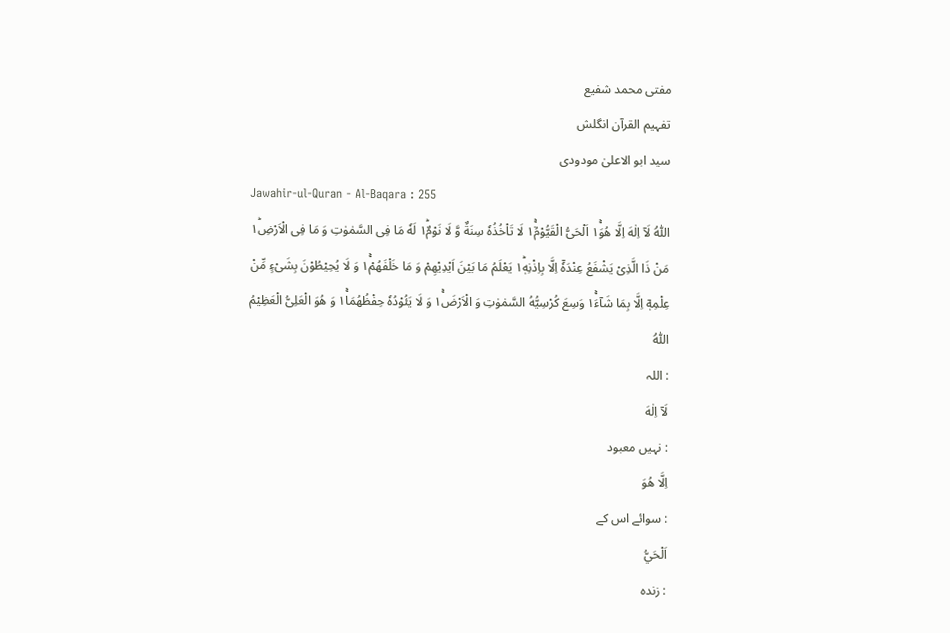مفتی محمد شفیع
تفہیم القرآن انگلش
سید ابو الاعلیٰ مودودی
Jawahir-ul-Quran - Al-Baqara : 255
اَللّٰهُ لَاۤ اِلٰهَ اِلَّا هُوَ١ۚ اَلْحَیُّ الْقَیُّوْمُ١ۚ۬ لَا تَاْخُذُهٗ سِنَةٌ وَّ لَا نَوْمٌ١ؕ لَهٗ مَا فِی السَّمٰوٰتِ وَ مَا فِی الْاَرْضِ١ؕ مَنْ ذَا الَّذِیْ یَشْفَعُ عِنْدَهٗۤ اِلَّا بِاِذْنِهٖ١ؕ یَعْلَمُ مَا بَیْنَ اَیْدِیْهِمْ وَ مَا خَلْفَهُمْ١ۚ وَ لَا یُحِیْطُوْنَ بِشَیْءٍ مِّنْ عِلْمِهٖۤ اِلَّا بِمَا شَآءَ١ۚ وَسِعَ كُرْسِیُّهُ السَّمٰوٰتِ وَ الْاَرْضَ١ۚ وَ لَا یَئُوْدُهٗ حِفْظُهُمَا١ۚ وَ هُوَ الْعَلِیُّ الْعَظِیْمُ
اَللّٰهُ
: اللہ
لَآ اِلٰهَ
: نہیں معبود
اِلَّا ھُوَ
: سوائے اس کے
اَلْحَيُّ
: زندہ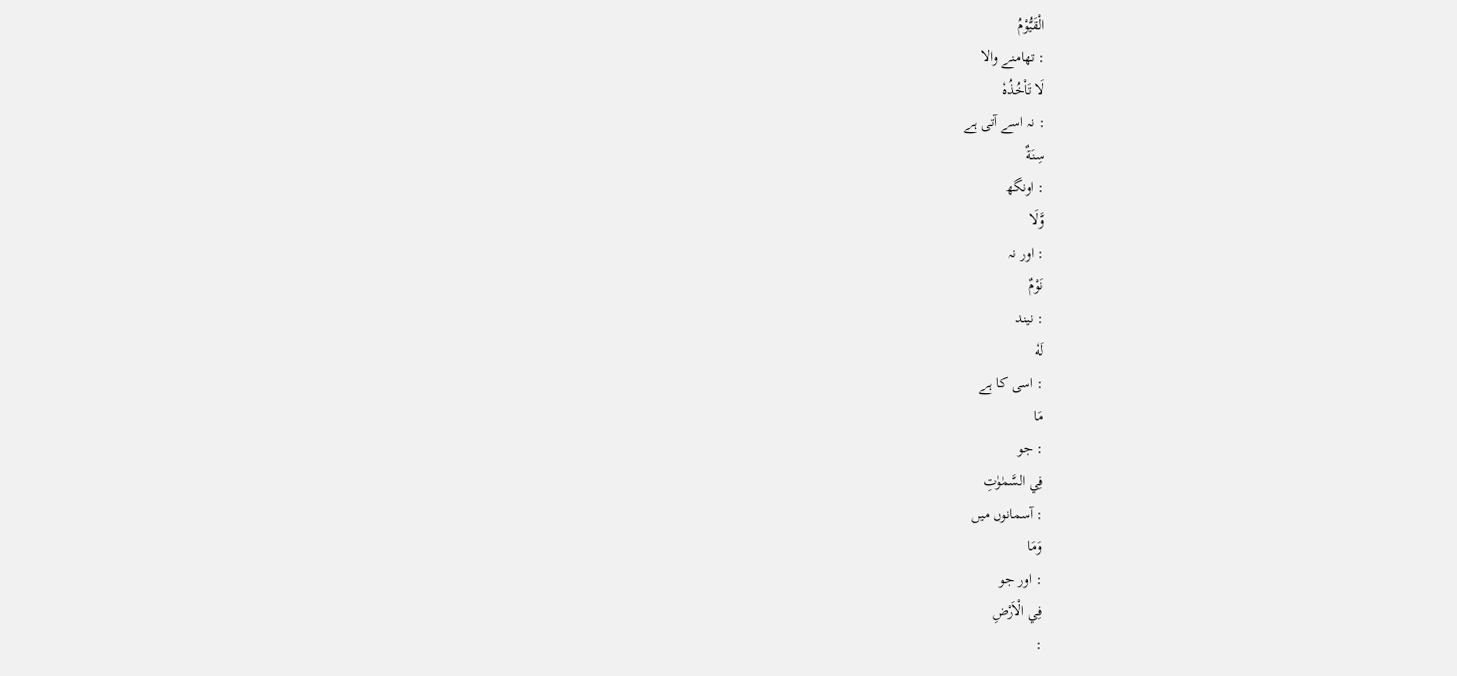الْقَيُّوْمُ
: تھامنے والا
لَا تَاْخُذُهٗ
: نہ اسے آتی ہے
سِنَةٌ
: اونگھ
وَّلَا
: اور نہ
نَوْمٌ
: نیند
لَهٗ
: اسی کا ہے
مَا
: جو
فِي السَّمٰوٰتِ
: آسمانوں میں
وَمَا
: اور جو
فِي الْاَرْضِ
: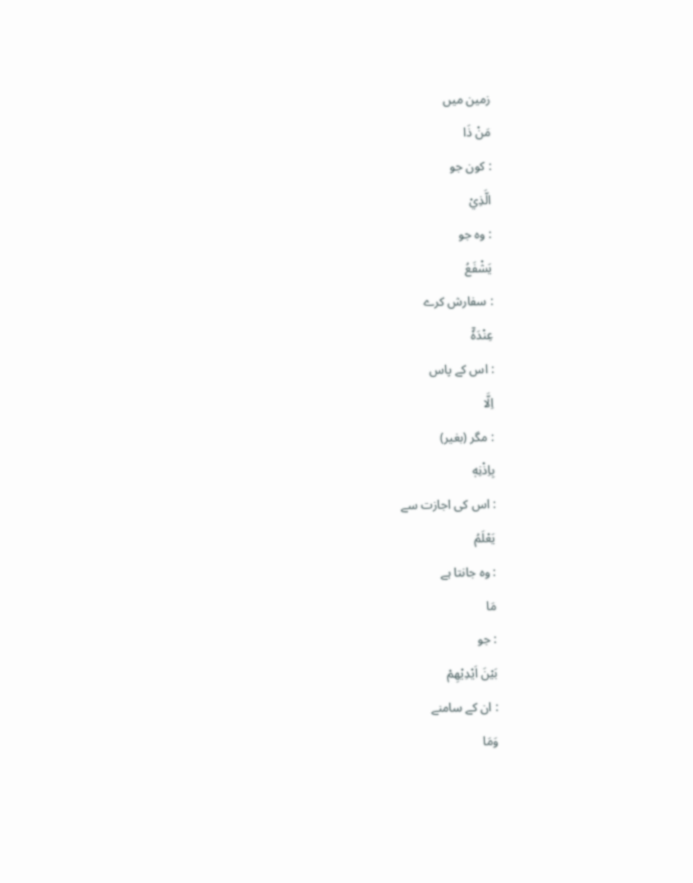زمین میں
مَنْ ذَا
: کون جو
الَّذِيْ
: وہ جو
يَشْفَعُ
: سفارش کرے
عِنْدَهٗٓ
: اس کے پاس
اِلَّا
: مگر (بغیر)
بِاِذْنِهٖ
: اس کی اجازت سے
يَعْلَمُ
: وہ جانتا ہے
مَا
: جو
بَيْنَ اَيْدِيْهِمْ
: ان کے سامنے
وَمَا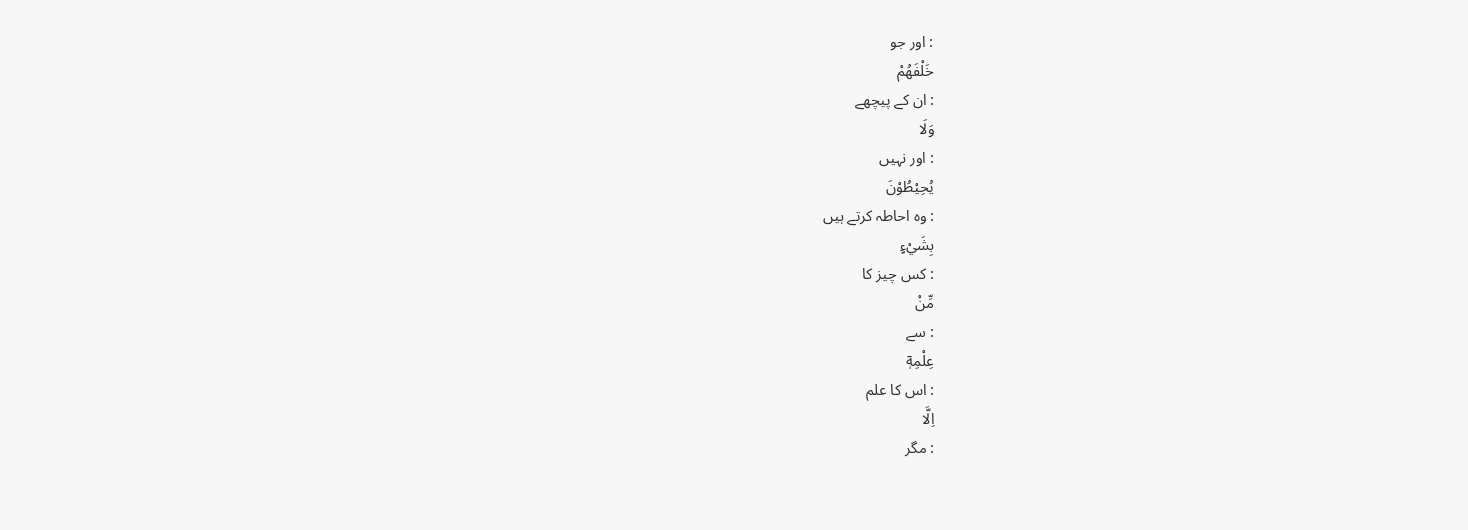: اور جو
خَلْفَھُمْ
: ان کے پیچھے
وَلَا
: اور نہیں
يُحِيْطُوْنَ
: وہ احاطہ کرتے ہیں
بِشَيْءٍ
: کس چیز کا
مِّنْ
: سے
عِلْمِهٖٓ
: اس کا علم
اِلَّا
: مگر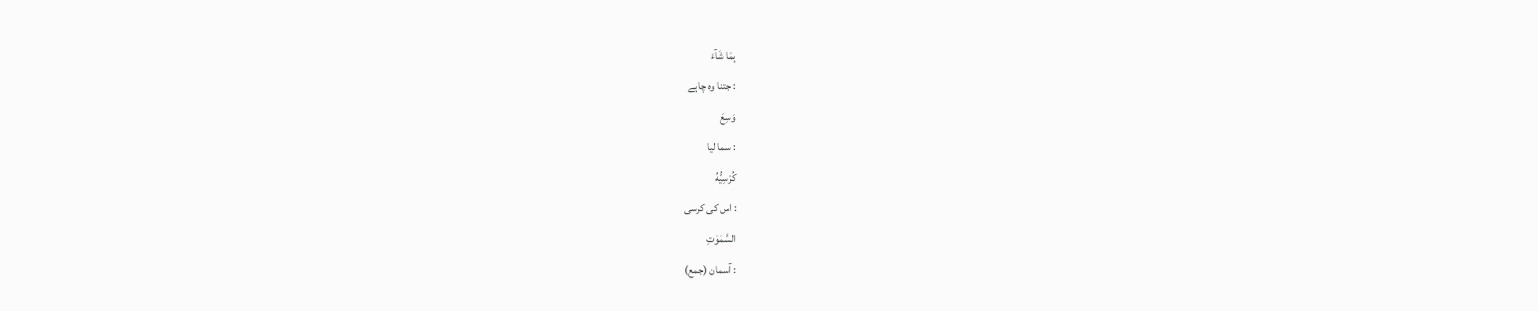بِمَا شَآءَ
: جتنا وہ چاہے
وَسِعَ
: سما لیا
كُرْسِيُّهُ
: اس کی کرسی
السَّمٰوٰتِ
: آسمان (جمع)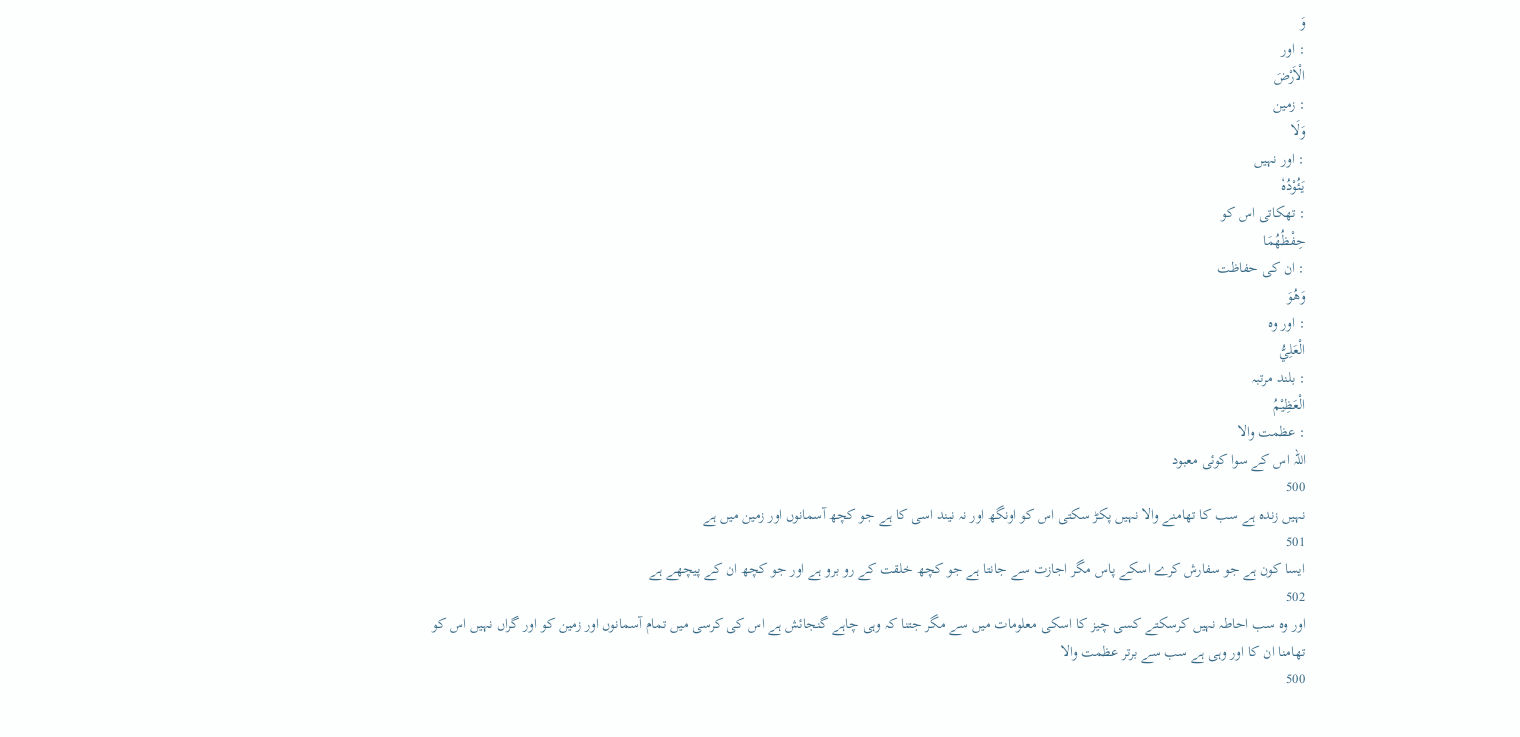وَ
: اور
الْاَرْضَ
: زمین
وَلَا
: اور نہیں
يَئُوْدُهٗ
: تھکاتی اس کو
حِفْظُهُمَا
: ان کی حفاظت
وَھُوَ
: اور وہ
الْعَلِيُّ
: بلند مرتبہ
الْعَظِيْمُ
: عظمت والا
اللہ اس کے سوا کوئی معبود
500
نہیں زندہ ہے سب کا تھامنے والا نہیں پکڑ سکتی اس کو اونگھ اور نہ نیند اسی کا ہے جو کچھ آسمانوں اور زمین میں ہے
501
ایسا کون ہے جو سفارش کرے اسکے پاس مگر اجازت سے جانتا ہے جو کچھ خلقت کے رو برو ہے اور جو کچھ ان کے پیچھے ہے
502
اور وہ سب احاطہ نہیں کرسکتے کسی چیز کا اسکی معلومات میں سے مگر جتنا کہ وہی چاہے گنجائش ہے اس کی کرسی میں تمام آسمانوں اور زمین کو اور گراں نہیں اس کو تھامنا ان کا اور وہی ہے سب سے برتر عظمت والا
500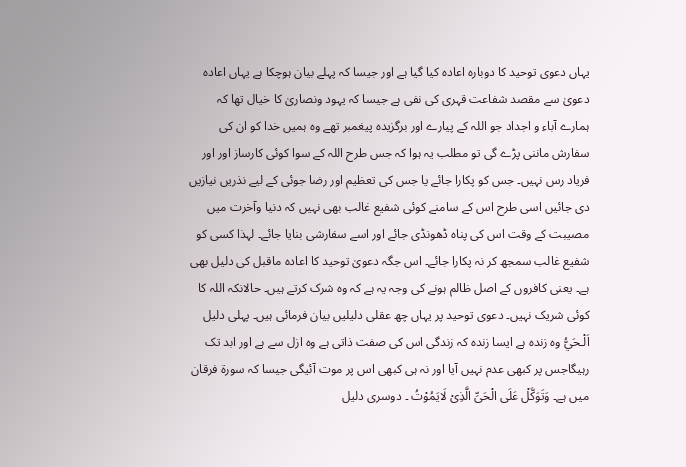یہاں دعوی توحید کا دوبارہ اعادہ کیا گیا ہے اور جیسا کہ پہلے بیان ہوچکا ہے یہاں اعادہ دعویٰ سے مقصد شفاعت قہری کی نفی ہے جیسا کہ یہود ونصاریٰ کا خیال تھا کہ ہمارے آباء و اجداد جو اللہ کے پیارے اور برگزیدہ پیغمبر تھے وہ ہمیں خدا کو ان کی سفارش ماننی پڑے گی تو مطلب یہ ہوا کہ جس طرح اللہ کے سوا کوئی کارساز اور اور فریاد رس نہیں۔ جس کو پکارا جائے یا جس کی تعظیم اور رضا جوئی کے لیے نذریں نیازیں دی جائیں اسی طرح اس کے سامنے کوئی شفیع غالب بھی نہیں کہ دنیا وآخرت میں مصیبت کے وقت اس کی پناہ ڈھونڈی جائے اور اسے سفارشی بنایا جائے۔ لہذا کسی کو شفیع غالب سمجھ کر نہ پکارا جائے۔ اس جگہ دعویٰ توحید کا اعادہ ماقبل کی دلیل بھی ہے۔ یعنی کافروں کے اصل ظالم ہونے کی وجہ یہ ہے کہ وہ شرک کرتے ہیں۔ حالانکہ اللہ کا کوئی شریک نہیں۔ دعوی توحید پر یہاں چھ عقلی دلیلیں بیان فرمائی ہیں۔ پہلی دلیل اَلْـحَيُّ وہ زندہ ہے ایسا زندہ کہ زندگی اس کی صفت ذاتی ہے وہ ازل سے ہے اور ابد تک رہیگاجس پر کبھی عدم نہیں آیا اور نہ ہی کبھی اس پر موت آئیگی جیسا کہ سورة فرقان میں ہے۔ وَتَوَکَّلْ عَلَی الْحَیِّ الَّذِیْ لَايَمُوْتُ ۔ دوسری دلیل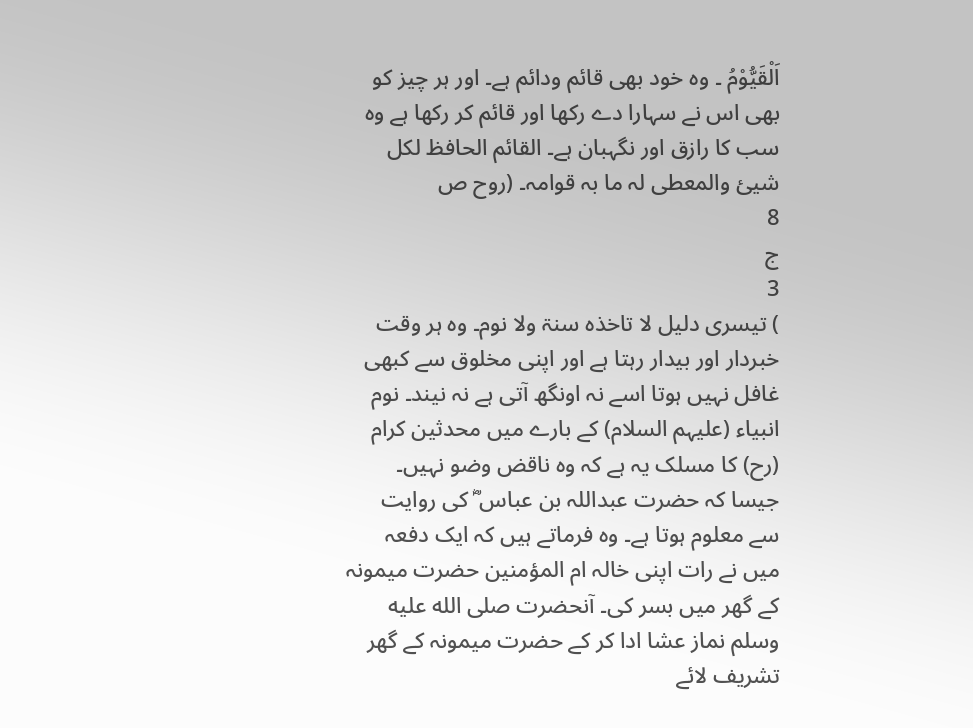اَلْقَیُّوْمُ ۔ وہ خود بھی قائم ودائم ہے۔ اور ہر چیز کو بھی اس نے سہارا دے رکھا اور قائم کر رکھا ہے وہ سب کا رازق اور نگہبان ہے۔ القائم الحافظ لکل شیئ والمعطی لہ ما بہ قوامہ۔ (روح ص
8
ج
3
) تیسری دلیل لا تاخذہ سنۃ ولا نوم۔ وہ ہر وقت خبردار اور بیدار رہتا ہے اور اپنی مخلوق سے کبھی غافل نہیں ہوتا اسے نہ اونگھ آتی ہے نہ نیند۔ نوم انبیاء (علیہم السلام) کے بارے میں محدثین کرام (رح) کا مسلک یہ ہے کہ وہ ناقض وضو نہیں۔ جیسا کہ حضرت عبداللہ بن عباس ؓ کی روایت سے معلوم ہوتا ہے۔ وہ فرماتے ہیں کہ ایک دفعہ میں نے رات اپنی خالہ ام المؤمنین حضرت میمونہ کے گھر میں بسر کی۔ آنحضرت صلى الله عليه وسلم نماز عشا ادا کر کے حضرت میمونہ کے گھر تشریف لائے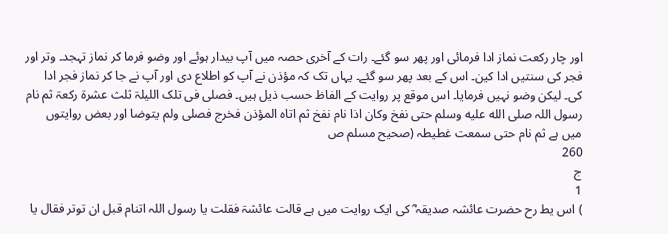اور چار رکعت نماز ادا فرمائی اور پھر سو گئے۔ رات کے آخری حصہ میں آپ بیدار ہوئے اور وضو فرما کر نماز تہجد۔ وتر اور فجر کی سنتیں ادا کین۔ اس کے بعد پھر سو گئے۔ یہاں تک کہ مؤذن نے آپ کو اطلاع دی اور آپ نے جا کر نماز فجر ادا کی۔ لیکن وضو نہیں فرمایا۔ اس موقع پر روایت کے الفاظ حسب ذیل ہیں۔ فصلی فی تلک اللیلۃ ثلث عشرۃ رکعۃ ثم نام رسول اللہ صلى الله عليه وسلم حتی نفخ وکان اذا نام نفخ ثم اتاہ المؤذن فخرج فصلی ولم یتوضا اور بعض روایتوں میں ہے ثم نام حتی سمعت غطیطہ (صحیح مسلم ص
260
ج
1
) اس یط رح حضرت عائشہ صدیقہ ؓ کی ایک روایت میں ہے قالت عائشۃ فقلت یا رسول اللہ اتنام قبل ان توتر فقال یا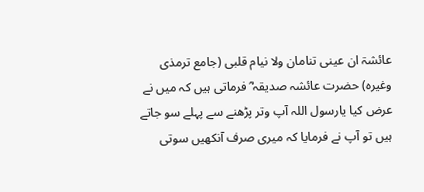عائشۃ ان عینی تنامان ولا نیام قلبی (جامع ترمذی وغیرہ) حضرت عائشہ صدیقہ ؓ فرماتی ہیں کہ میں نے عرض کیا یارسول اللہ آپ وتر پڑھنے سے پہلے سو جاتے ہیں تو آپ نے فرمایا کہ میری صرف آنکھیں سوتی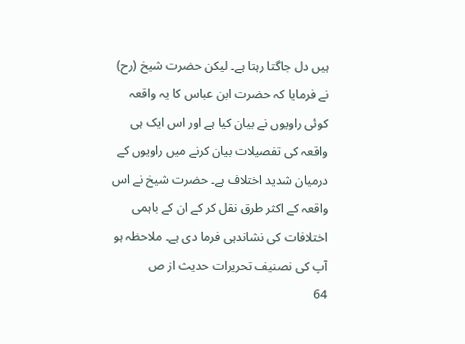ہیں دل جاگتا رہتا ہے۔ لیکن حضرت شیخ (رح) نے فرمایا کہ حضرت ابن عباس کا یہ واقعہ کوئی راویوں نے بیان کیا ہے اور اس ایک ہی واقعہ کی تفصیلات بیان کرنے میں راویوں کے درمیان شدید اختلاف ہے۔ حضرت شیخ نے اس واقعہ کے اکثر طرق نقل کر کے ان کے باہمی اختلافات کی نشاندہی فرما دی ہے۔ ملاحظہ ہو آپ کی نصنیف تحریرات حدیث از ص
64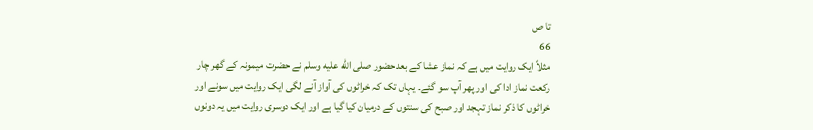تا ص
66
مثلاً ایک روایت میں ہے کہ نماز عشا کے بعدحضور صلى الله عليه وسلم نے حضرت میمونہ کے گھر چار رکعت نماز ادا کی اور پھر آپ سو گئے۔ یہاں تک کہ خراٹوں کی آواز آنے لگی ایک روایت میں سونے اور خراٹوں کا ذکر نماز تہجد اور صبح کی سنتوں کے درمیان کیا گیا ہے اور ایک دوسری روایت میں یہ دونوں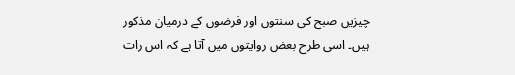چیزیں صبح کی سنتوں اور فرضوں کے درمیان مذکور ہیں۔ اسی طرح بعض روایتوں میں آتا ہے کہ اس رات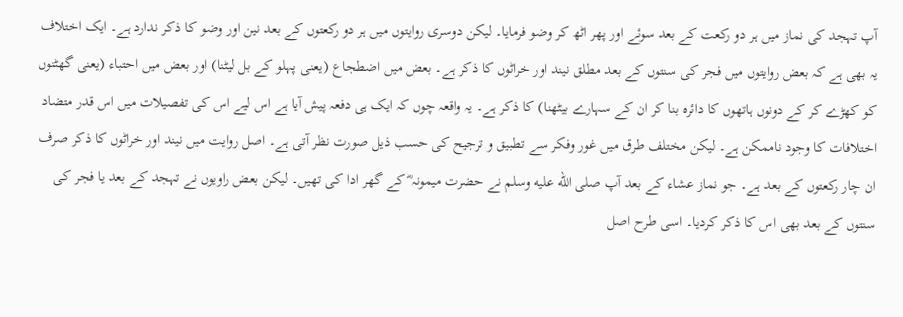آپ تہجد کی نماز میں ہر دو رکعت کے بعد سوئے اور پھر اٹھ کر وضو فرمایا۔ لیکن دوسری روایتوں میں ہر دو رکعتوں کے بعد نین اور وضو کا ذکر ندارد ہے۔ ایک اختلاف یہ بھی ہے کہ بعض روایتوں میں فجر کی سنتوں کے بعد مطلق نیند اور خراٹوں کا ذکر ہے۔ بعض میں اضطجاع (یعنی پہلو کے بل لیٹنا) اور بعض میں احتباء (یعنی گھٹنوں کو کھڑے کر کے دونوں ہاتھوں کا دائرہ بنا کر ان کے سہارے بیٹھنا) کا ذکر ہے۔ یہ واقعہ چوں کہ ایک ہی دفعہ پیش آیا ہے اس لیے اس کی تفصیلات میں اس قدر متضاد اختلافات کا وجود ناممکن ہے۔ لیکن مختلف طرق میں غور وفکر سے تطبیق و ترجیح کی حسب ذیل صورت نظر آتی ہے۔ اصل روایت میں نیند اور خراٹوں کا ذکر صرف ان چار رکعتوں کے بعد ہے۔ جو نماز عشاء کے بعد آپ صلى الله عليه وسلم نے حضرت میمونہ ؓ کے گھر ادا کی تھیں۔ لیکن بعض راویوں نے تہجد کے بعد یا فجر کی سنتوں کے بعد بھی اس کا ذکر کردیا۔ اسی طرح اصل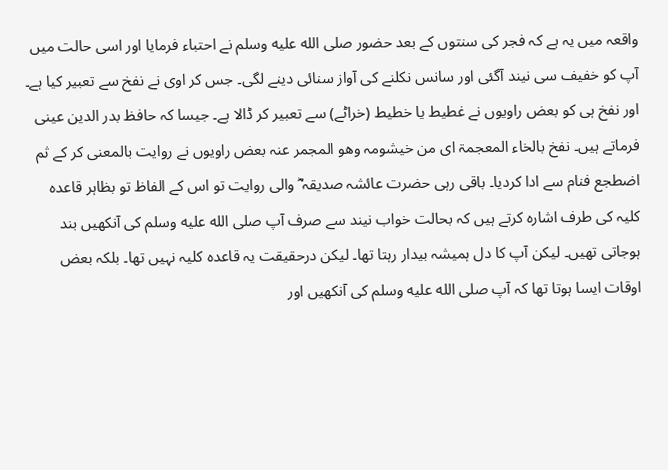واقعہ میں یہ ہے کہ فجر کی سنتوں کے بعد حضور صلى الله عليه وسلم نے احتباء فرمایا اور اسی حالت میں آپ کو خفیف سی نیند آگئی اور سانس نکلنے کی آواز سنائی دینے لگی۔ جس کر اوی نے نفخ سے تعبیر کیا ہے۔ اور نفخ ہی کو بعض راویوں نے غطیط یا خطیط (خراٹے) سے تعبیر کر ڈالا ہے۔ جیسا کہ حافظ بدر الدین عینی فرماتے ہیں۔ نفخ بالخاء المعجمۃ ای من خیشومہ وھو المجمر عنہ بعض راویوں نے روایت بالمعنی کر کے ثم اضطجع فنام سے ادا کردیا۔ باقی رہی حضرت عائشہ صدیقہ ؓ والی روایت تو اس کے الفاظ تو بظاہر قاعدہ کلیہ کی طرف اشارہ کرتے ہیں کہ بحالت خواب نیند سے صرف آپ صلى الله عليه وسلم کی آنکھیں بند ہوجاتی تھیں۔ لیکن آپ کا دل ہمیشہ بیدار رہتا تھا۔ لیکن درحقیقت یہ قاعدہ کلیہ نہیں تھا۔ بلکہ بعض اوقات ایسا ہوتا تھا کہ آپ صلى الله عليه وسلم کی آنکھیں اور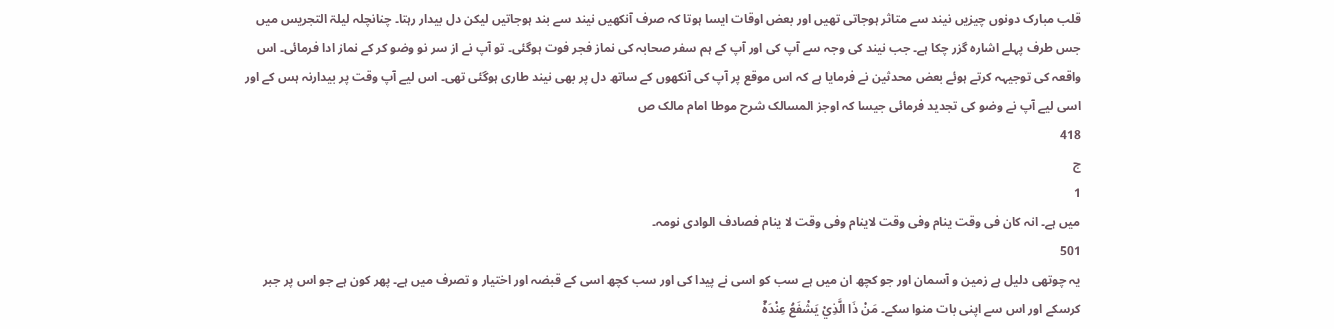قلب مبارک دونوں چیزیں نیند سے متاثر ہوجاتی تھیں اور بعض اوقات ایسا ہوتا کہ صرف آنکھیں نیند سے بند ہوجاتیں لیکن دل بیدار رہتا۔ چنانچلہ لیلۃ التجریس میں جس طرف پہلے اشارہ گزر چکا ہے۔ جب نیند کی وجہ سے آپ کی اور آپ کے ہم سفر صحابہ کی نماز فجر فوت ہوگئی۔ تو آپ نے از سر نو وضو کر کے نماز ادا فرمائی۔ اس واقعہ کی توجیہہ کرتے ہوئے بعض محدثین نے فرمایا ہے کہ اس موقع پر آپ کی آنکھوں کے ساتھ دل پر بھی نیند طاری ہوگئی تھی۔ اس لیے آپ وقت پر بیدارنہ ہس کے اور اسی لیے آپ نے وضو کی تجدید فرمائی جیسا کہ اوجز المسالک شرح موطا امام مالک ص
418
ج
1
میں ہے۔ انہ کان فی وقت ینام وفی وقت لاینام وفی وقت لا ینام فصادف الوادی نومہ۔
501
یہ چوتھی دلیل ہے زمین و آسمان اور جو کچھ ان میں ہے سب کو اسی نے پیدا کی اور سب کچھ اسی کے قبضہ اور اختیار و تصرف میں ہے۔ پھر کون ہے جو اس پر جبر کرسکے اور اس سے اپنی بات منوا سکے۔ مَنْ ذَا الَّذِيْ يَشْفَعُ عِنْدَهٗٓ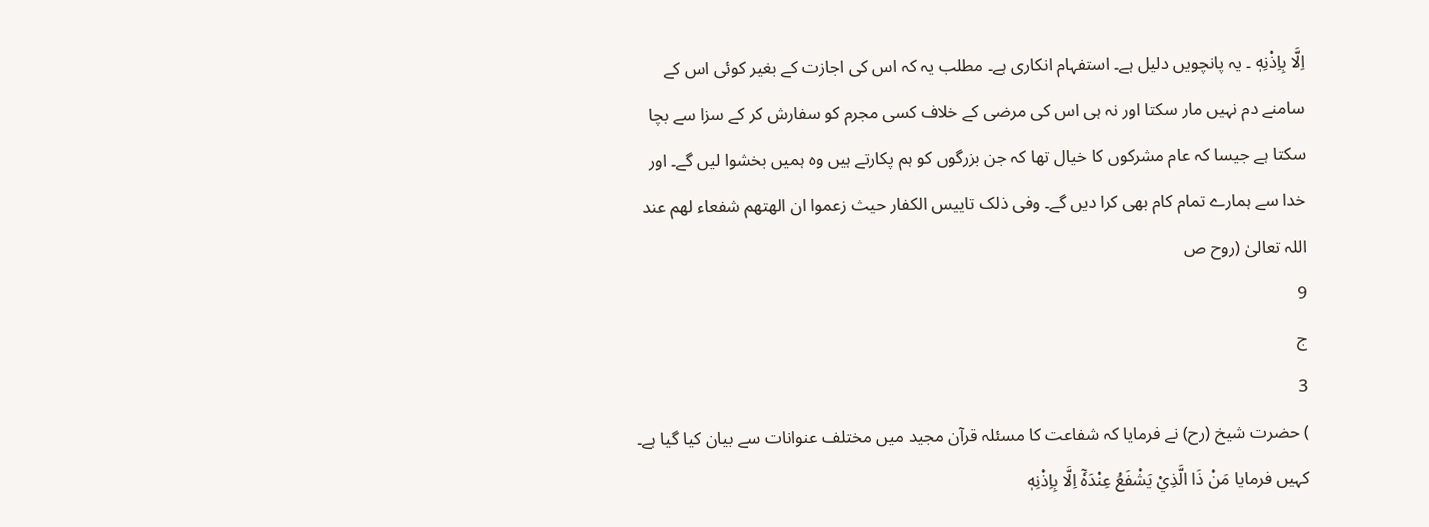اِلَّا بِاِذْنِهٖ ۔ یہ پانچویں دلیل ہے۔ استفہام انکاری ہے۔ مطلب یہ کہ اس کی اجازت کے بغیر کوئی اس کے سامنے دم نہیں مار سکتا اور نہ ہی اس کی مرضی کے خلاف کسی مجرم کو سفارش کر کے سزا سے بچا سکتا ہے جیسا کہ عام مشرکوں کا خیال تھا کہ جن بزرگوں کو ہم پکارتے ہیں وہ ہمیں بخشوا لیں گے۔ اور خدا سے ہمارے تمام کام بھی کرا دیں گے۔ وفی ذلک تاییس الکفار حیث زعموا ان الھتھم شفعاء لھم عند اللہ تعالیٰ (روح ص
9
ج
3
) حضرت شیخ (رح) نے فرمایا کہ شفاعت کا مسئلہ قرآن مجید میں مختلف عنوانات سے بیان کیا گیا ہے۔ کہیں فرمایا مَنْ ذَا الَّذِيْ يَشْفَعُ عِنْدَهٗٓ اِلَّا بِاِذْنِهٖ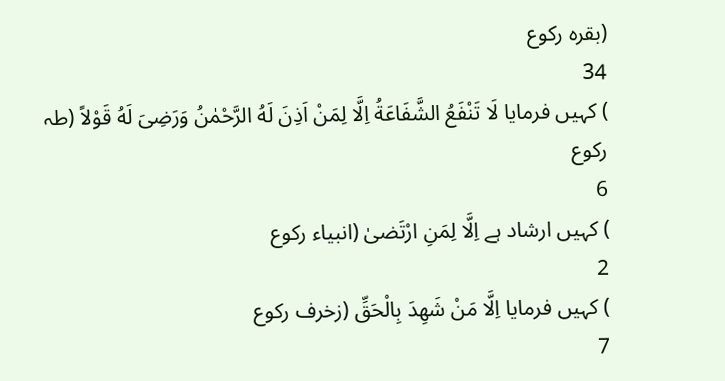(بقرہ رکوع
34
) کہیں فرمایا لَا تَنْفَعُ الشَّفَاعَةُ اِلَّا لِمَنْ اَذِنَ لَهُ الرَّحْمٰنُ وَرَضِیَ لَهُ قَوْلاً (طہ رکوع
6
) کہیں ارشاد ہے اِلَّا لِمَنِ ارْتَضیٰ (انبیاء رکوع
2
) کہیں فرمایا اِلَّا مَنْ شَھِدَ بِالْحَقِّ (زخرف رکوع
7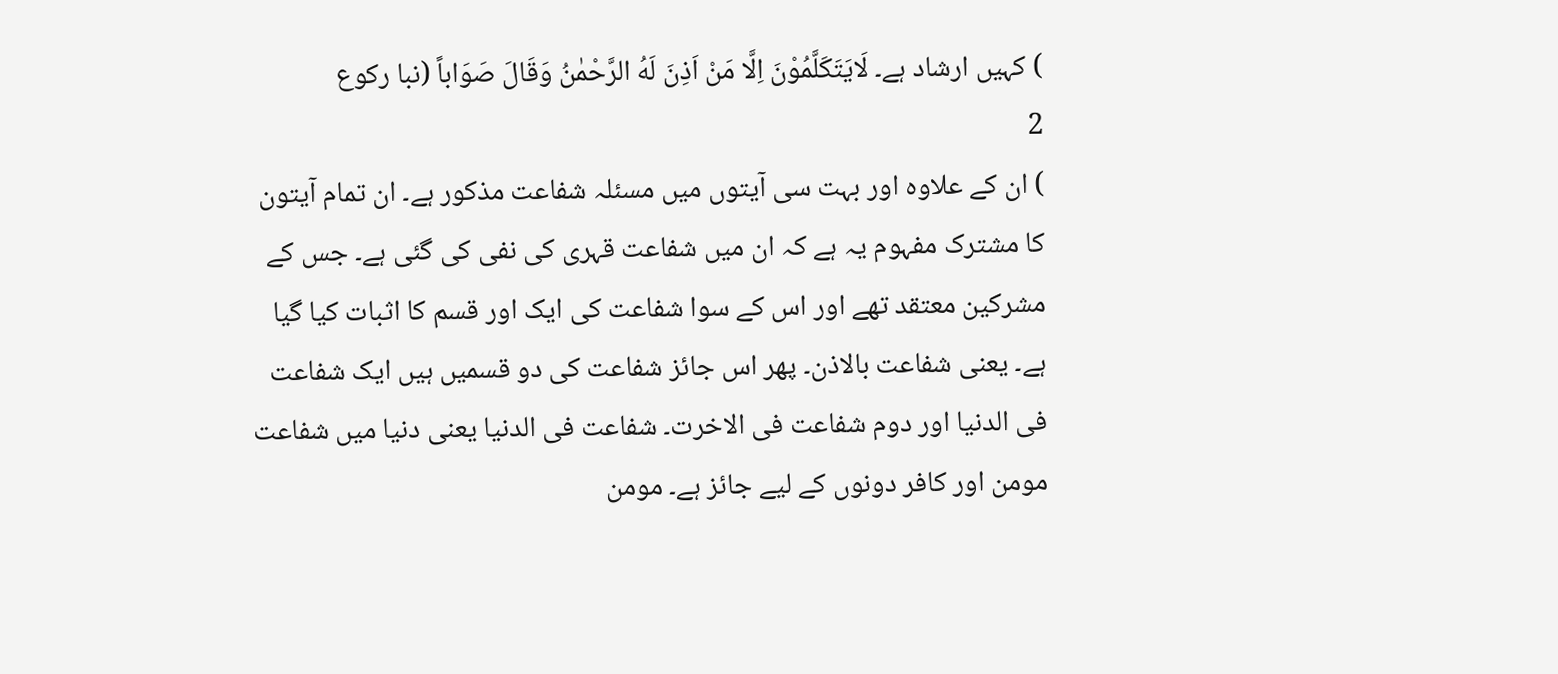) کہیں ارشاد ہے۔ لَايَتَکَلَّمُوْنَ اِلَّا مَنْ اَذِنَ لَهُ الرَّحْمٰنُ وَقَالَ صَوَاباً (نبا رکوع
2
) ان کے علاوہ اور بہت سی آیتوں میں مسئلہ شفاعت مذکور ہے۔ ان تمام آیتون کا مشترک مفہوم یہ ہے کہ ان میں شفاعت قہری کی نفی کی گئی ہے۔ جس کے مشرکین معتقد تھے اور اس کے سوا شفاعت کی ایک اور قسم کا اثبات کیا گیا ہے۔ یعنی شفاعت بالاذن۔ پھر اس جائز شفاعت کی دو قسمیں ہیں ایک شفاعت فی الدنیا اور دوم شفاعت فی الاخرت۔ شفاعت فی الدنیا یعنی دنیا میں شفاعت مومن اور کافر دونوں کے لیے جائز ہے۔ مومن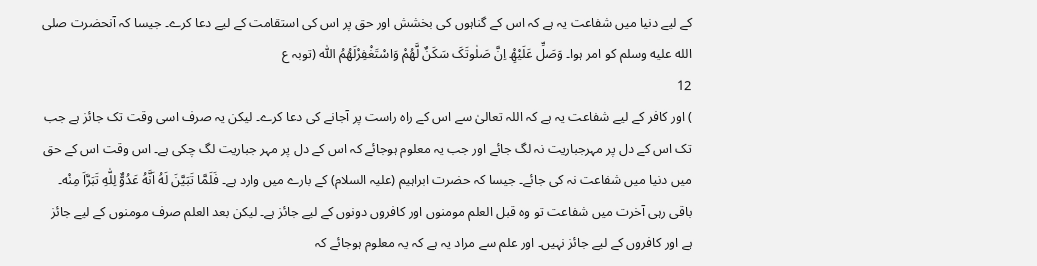کے لیے دنیا میں شفاعت یہ ہے کہ اس کے گناہوں کی بخشش اور حق پر اس کی استقامت کے لیے دعا کرے۔ جیسا کہ آنحضرت صلى الله عليه وسلم کو امر ہوا۔ وَصَلِّ عَلَیْھِْ اِنَّ صَلٰوتَکَ سَکَنٌ لَّھُمْ وَاسْتَغْفِرْلَھُمُ اللّٰه (توبہ ع
12
) اور کافر کے لیے شفاعت یہ ہے کہ اللہ تعالیٰ سے اس کے راہ راست پر آجانے کی دعا کرے۔ لیکن یہ صرف اسی وقت تک جائز ہے جب تک اس کے دل پر مہرجباریت نہ لگ جائے اور جب یہ معلوم ہوجائے کہ اس کے دل پر مہر جباریت لگ چکی ہے۔ اس وقت اس کے حق میں دنیا میں شفاعت نہ کی جائے۔ جیسا کہ حضرت ابراہیم (علیہ السلام) کے بارے میں وارد ہے۔ فَلَمَّا تَبَیَّنَ لَهُ اَنَّهُ عَدُوٌّ لِلّٰهِ تَبَرَّاَ مِنْه۔ باقی رہی آخرت میں شفاعت تو وہ قبل العلم مومنوں اور کافروں دونوں کے لیے جائز ہے۔ لیکن بعد العلم صرف مومنوں کے لیے جائز ہے اور کافروں کے لیے جائز نہیں۔ اور علم سے مراد یہ ہے کہ یہ معلوم ہوجائے کہ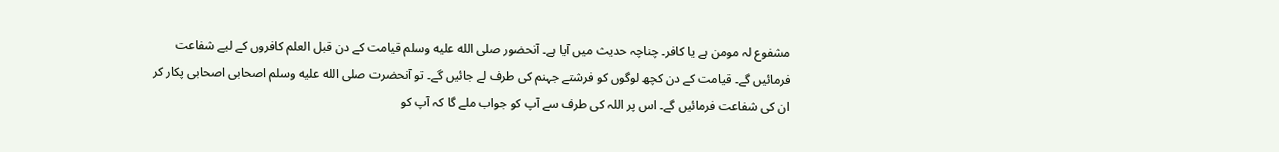مشفوع لہ مومن ہے یا کافر۔ چناچہ حدیث میں آیا ہے۔ آنحضور صلى الله عليه وسلم قیامت کے دن قبل العلم کافروں کے لیے شفاعت فرمائیں گے۔ قیامت کے دن کچھ لوگوں کو فرشتے جہنم کی طرف لے جائیں گے۔ تو آنحضرت صلى الله عليه وسلم اصحابی اصحابی پکار کر ان کی شفاعت فرمائیں گے۔ اس پر اللہ کی طرف سے آپ کو جواب ملے گا کہ آپ کو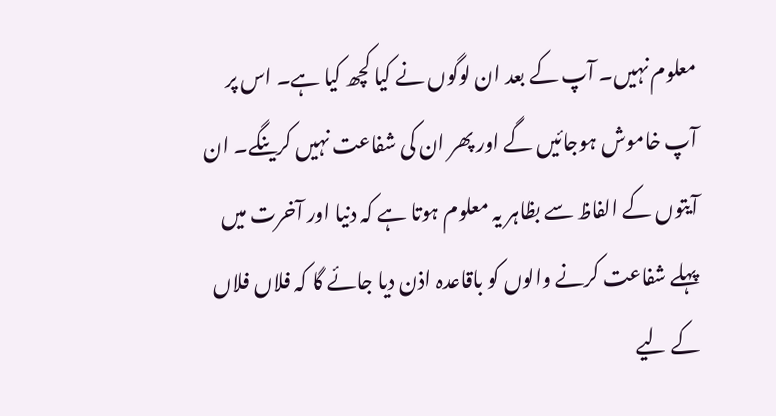معلوم نہیں۔ آپ کے بعد ان لوگوں نے کیا کچھ کیا ہے۔ اس پر آپ خاموش ہوجائیں گے اور پھر ان کی شفاعت نہیں کرینگے۔ ان آیتوں کے الفاظ سے بظاہر یہ معلوم ہوتا ہے کہ دنیا اور آخرت میں پہلے شفاعت کرنے والوں کو باقاعدہ اذن دیا جائے گا کہ فلاں فلاں کے لیے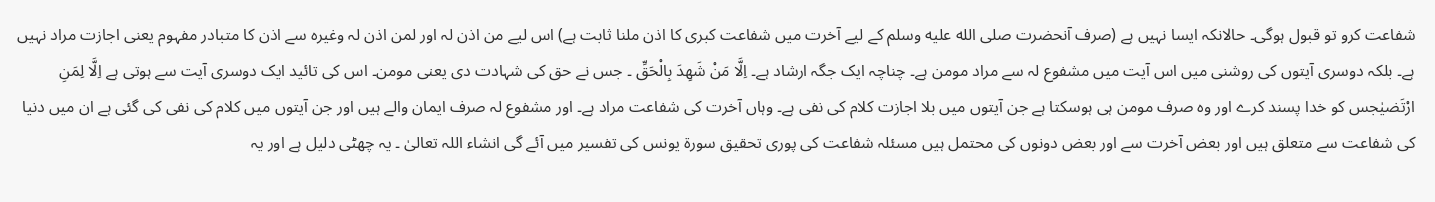شفاعت کرو تو قبول ہوگی۔ حالانکہ ایسا نہیں ہے (صرف آنحضرت صلى الله عليه وسلم کے لیے آخرت میں شفاعت کبری کا اذن ملنا ثابت ہے) اس لیے من اذن لہ اور لمن اذن لہ وغیرہ سے اذن کا متبادر مفہوم یعنی اجازت مراد نہیں ہے۔ بلکہ دوسری آیتوں کی روشنی میں اس آیت میں مشفوع لہ سے مراد مومن ہے۔ چناچہ ایک جگہ ارشاد ہے۔ اِلَّا مَنْ شَھِدَ بِالْحَقِّ ۔ جس نے حق کی شہادت دی یعنی مومن۔ اس کی تائید ایک دوسری آیت سے ہوتی ہے اِلَّا لِمَنِ ارْتَضیٰجس کو خدا پسند کرے اور وہ صرف مومن ہی ہوسکتا ہے جن آیتوں میں بلا اجازت کلام کی نفی ہے۔ وہاں آخرت کی شفاعت مراد ہے۔ اور مشفوع لہ صرف ایمان والے ہیں اور جن آیتوں میں کلام کی نفی کی گئی ہے ان میں دنیا کی شفاعت سے متعلق ہیں اور بعض آخرت سے اور بعض دونوں کی محتمل ہیں مسئلہ شفاعت کی پوری تحقیق سورة یونس کی تفسیر میں آئے گی انشاء اللہ تعالیٰ ۔ یہ چھٹی دلیل ہے اور یہ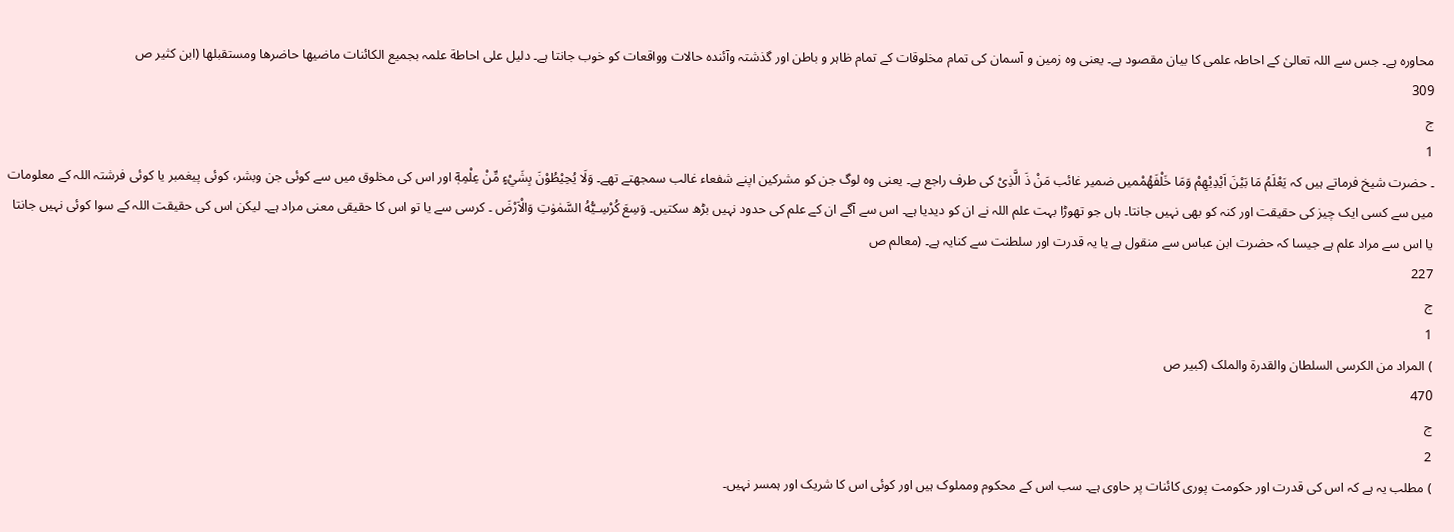محاورہ ہے۔ جس سے اللہ تعالیٰ کے احاطہ علمی کا بیان مقصود ہے۔ یعنی وہ زمین و آسمان کی تمام مخلوقات کے تمام ظاہر و باطن اور گذشتہ وآئندہ حالات وواقعات کو خوب جانتا ہے۔ دلیل علی احاطة علمہ بجمیع الکائنات ماضیھا حاضرھا ومستقبلھا (ابن کثیر ص
309
ج
1
۔ حضرت شیخ فرماتے ہیں کہ يَعْلَمُ مَا بَيْنَ اَيْدِيْهِمْ وَمَا خَلْفَھُمْمیں ضمیر غائب مَنْ ذَ الَّذِیْ کی طرف راجع ہے۔ یعنی وہ لوگ جن کو مشرکین اپنے شفعاء غالب سمجھتے تھے۔ وَلَا يُحِيْطُوْنَ بِشَيْءٍ مِّنْ عِلْمِهٖٓ اور اس کی مخلوق میں سے کوئی جن وبشر، کوئی پیغمبر یا کوئی فرشتہ اللہ کے معلومات میں سے کسی ایک چیز کی حقیقت اور کنہ کو بھی نہیں جانتا۔ ہاں جو تھوڑا بہت علم اللہ نے ان کو دیدیا ہے۔ اس سے آگے ان کے علم کی حدود نہیں بڑھ سکتیں۔ وَسِعَ كُرْسِـيُّهُ السَّمٰوٰتِ وَالْاَرْضَ ۔ کرسی سے یا تو اس کا حقیقی معنی مراد ہے۔ لیکن اس کی حقیقت اللہ کے سوا کوئی نہیں جانتا یا اس سے مراد علم ہے جیسا کہ حضرت ابن عباس سے منقول ہے یا یہ قدرت اور سلطنت سے کنایہ ہے۔ (معالم ص
227
ج
1
) المراد من الکرسی السلطان والقدرة والملک (کبیر ص
470
ج
2
) مطلب یہ ہے کہ اس کی قدرت اور حکومت پوری کائنات پر حاوی ہے۔ سب اس کے محکوم ومملوک ہیں اور کوئی اس کا شریک اور ہمسر نہیں۔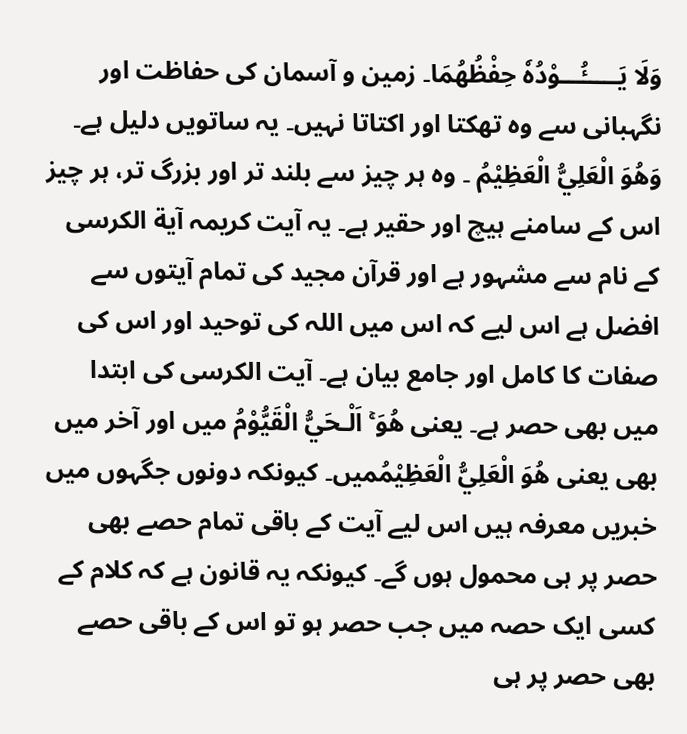وَلَا يَـــــُٔـــوْدُهٗ حِفْظُهُمَا۔ زمین و آسمان کی حفاظت اور نگہبانی سے وہ تھکتا اور اکتاتا نہیں۔ یہ ساتویں دلیل ہے۔ وَھُوَ الْعَلِيُّ الْعَظِيْمُ ۔ وہ ہر چیز سے بلند تر اور بزرگ تر، ہر چیز اس کے سامنے ہیچ اور حقیر ہے۔ یہ آیت کریمہ آیة الکرسی کے نام سے مشہور ہے اور قرآن مجید کی تمام آیتوں سے افضل ہے اس لیے کہ اس میں اللہ کی توحید اور اس کی صفات کا کامل اور جامع بیان ہے۔ آیت الکرسی کی ابتدا میں بھی حصر ہے۔ یعنی ھُوَ ۚ اَلْـحَيُّ الْقَيُّوْمُ میں اور آخر میں بھی یعنی ھُوَ الْعَلِيُّ الْعَظِيْمُمیں۔ کیونکہ دونوں جگہوں میں خبریں معرفہ ہیں اس لیے آیت کے باقی تمام حصے بھی حصر پر ہی محمول ہوں گے۔ کیونکہ یہ قانون ہے کہ کلام کے کسی ایک حصہ میں جب حصر ہو تو اس کے باقی حصے بھی حصر پر ہی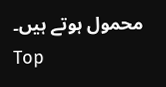محمول ہوتے ہیں۔
Top